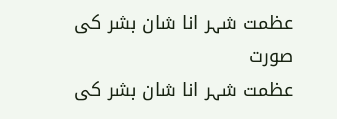عظمت شہر انا شان بشر کی صورت
عظمت شہر انا شان بشر کی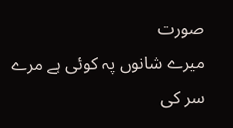صورت
میرے شانوں پہ کوئی ہے مرے سر کی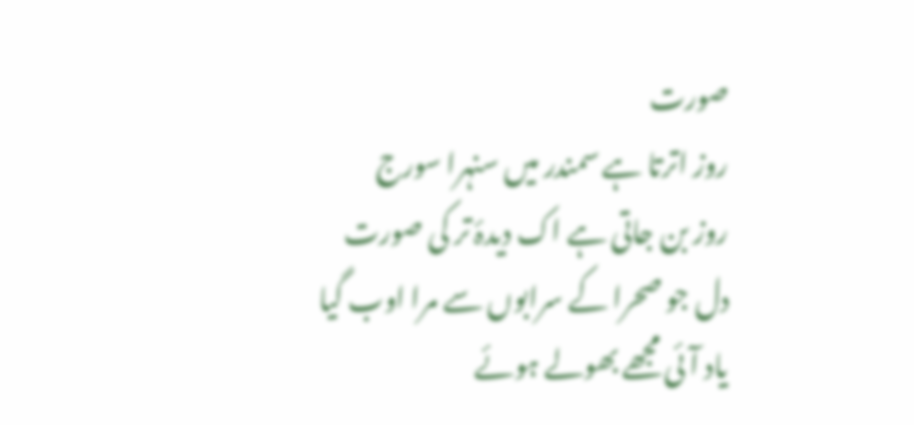صورت
روز اترتا ہے سمندر میں سنہرا سورج
روز بن جاتی ہے اک دیدۂ تر کی صورت
دل جو صحرا کے سرابوں سے مرا اوب گیا
یاد آئی مجھے بھولے ہوئے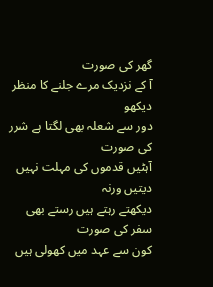گھر کی صورت
آ کے نزدیک مرے جلنے کا منظر دیکھو
دور سے شعلہ بھی لگتا ہے شرر کی صورت
آہٹیں قدموں کی مہلت نہیں دیتیں ورنہ
دیکھتے رہتے ہیں رستے بھی سفر کی صورت
کون سے عہد میں کھولی ہیں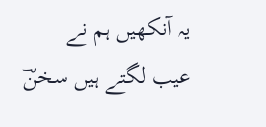یہ آنکھیں ہم نے
عیب لگتے ہیں سخنؔ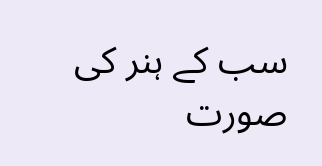سب کے ہنر کی صورت